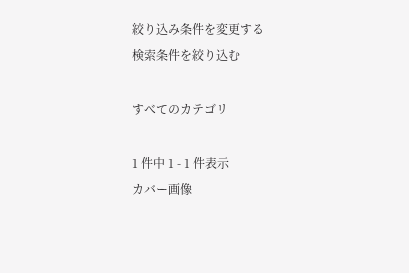絞り込み条件を変更する
検索条件を絞り込む

すべてのカテゴリ

1 件中 1 - 1 件表示
カバー画像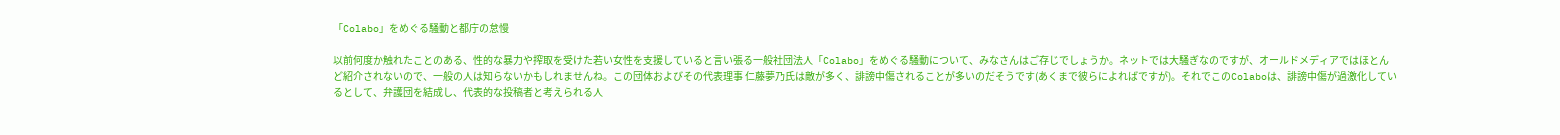「Colabo」をめぐる騒動と都庁の怠慢

以前何度か触れたことのある、性的な暴力や搾取を受けた若い女性を支援していると言い張る一般社団法人「Colabo」をめぐる騒動について、みなさんはご存じでしょうか。ネットでは大騒ぎなのですが、オールドメディアではほとんど紹介されないので、一般の人は知らないかもしれませんね。この団体およびその代表理事 仁藤夢乃氏は敵が多く、誹謗中傷されることが多いのだそうです(あくまで彼らによればですが)。それでこのColaboは、誹謗中傷が過激化しているとして、弁護団を結成し、代表的な投稿者と考えられる人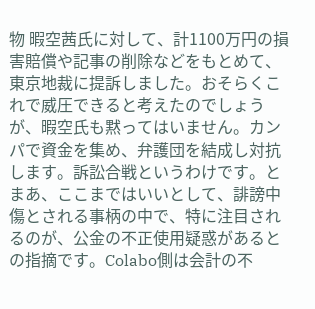物 暇空茜氏に対して、計1100万円の損害賠償や記事の削除などをもとめて、東京地裁に提訴しました。おそらくこれで威圧できると考えたのでしょうが、暇空氏も黙ってはいません。カンパで資金を集め、弁護団を結成し対抗します。訴訟合戦というわけです。とまあ、ここまではいいとして、誹謗中傷とされる事柄の中で、特に注目されるのが、公金の不正使用疑惑があるとの指摘です。Colabo側は会計の不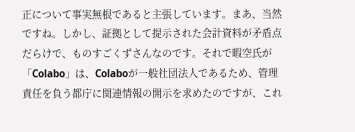正について事実無根であると主張しています。まあ、当然ですね。しかし、証拠として提示された会計資料が矛盾点だらけで、ものすごくずさんなのです。それで暇空氏が「Colabo」は、Colaboが一般社団法人であるため、管理責任を負う都庁に関連情報の開示を求めたのですが、これ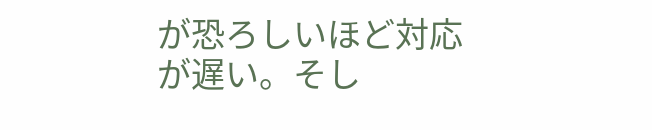が恐ろしいほど対応が遅い。そし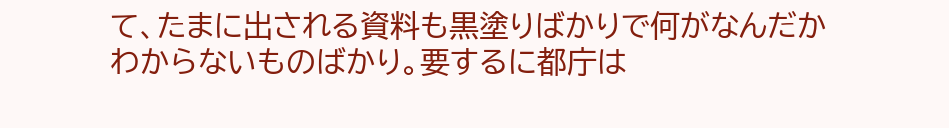て、たまに出される資料も黒塗りばかりで何がなんだかわからないものばかり。要するに都庁は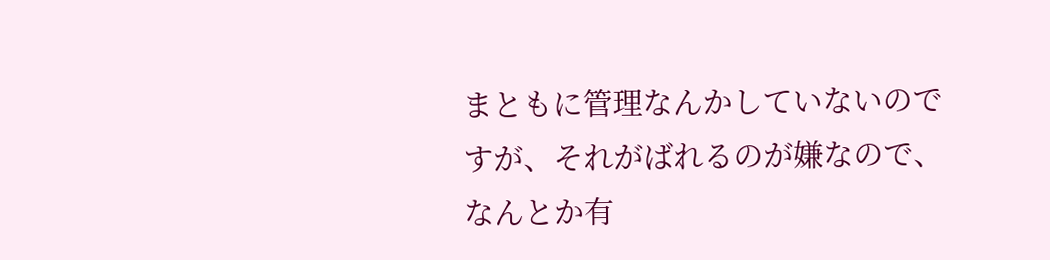まともに管理なんかしていないのですが、それがばれるのが嫌なので、なんとか有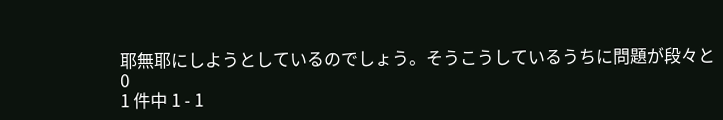耶無耶にしようとしているのでしょう。そうこうしているうちに問題が段々と
0
1 件中 1 - 1